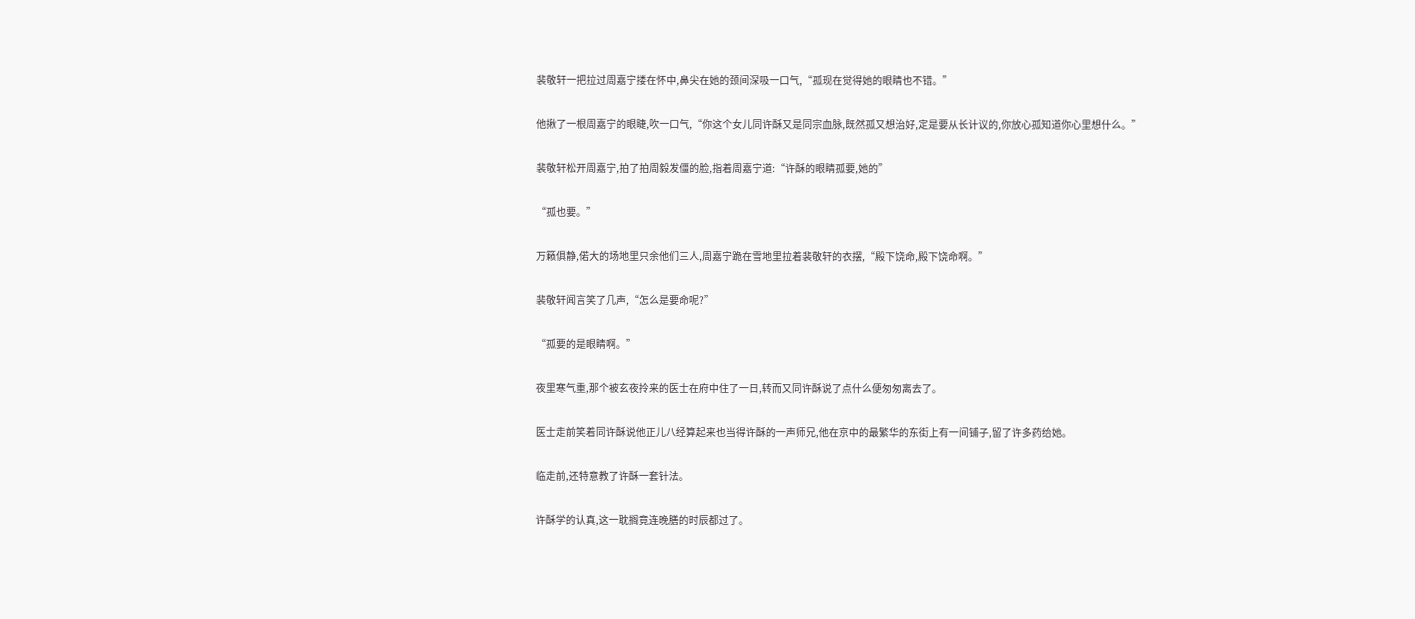裴敬轩一把拉过周嘉宁搂在怀中,鼻尖在她的颈间深吸一口气,“孤现在觉得她的眼睛也不错。”

他揪了一根周嘉宁的眼睫,吹一口气,“你这个女儿同许酥又是同宗血脉,既然孤又想治好,定是要从长计议的,你放心孤知道你心里想什么。”

裴敬轩松开周嘉宁,拍了拍周毅发僵的脸,指着周嘉宁道:“许酥的眼睛孤要,她的”

“孤也要。”

万籁俱静,偌大的场地里只余他们三人,周嘉宁跪在雪地里拉着裴敬轩的衣摆,“殿下饶命,殿下饶命啊。”

裴敬轩闻言笑了几声,“怎么是要命呢?”

“孤要的是眼睛啊。”

夜里寒气重,那个被玄夜拎来的医士在府中住了一日,转而又同许酥说了点什么便匆匆离去了。

医士走前笑着同许酥说他正儿八经算起来也当得许酥的一声师兄,他在京中的最繁华的东街上有一间铺子,留了许多药给她。

临走前,还特意教了许酥一套针法。

许酥学的认真,这一耽搁竟连晚膳的时辰都过了。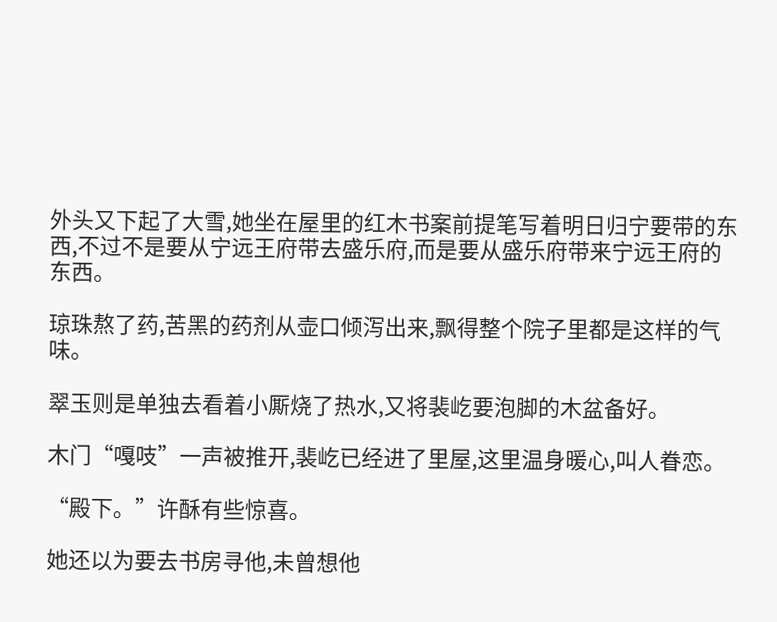外头又下起了大雪,她坐在屋里的红木书案前提笔写着明日归宁要带的东西,不过不是要从宁远王府带去盛乐府,而是要从盛乐府带来宁远王府的东西。

琼珠熬了药,苦黑的药剂从壶口倾泻出来,飘得整个院子里都是这样的气味。

翠玉则是单独去看着小厮烧了热水,又将裴屹要泡脚的木盆备好。

木门“嘎吱”一声被推开,裴屹已经进了里屋,这里温身暖心,叫人眷恋。

“殿下。”许酥有些惊喜。

她还以为要去书房寻他,未曾想他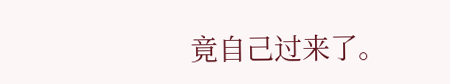竟自己过来了。